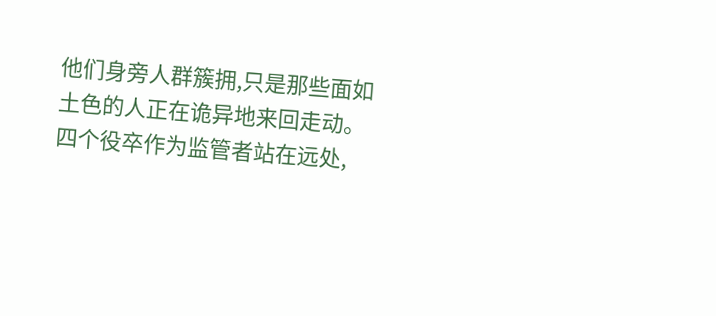他们身旁人群簇拥,只是那些面如土色的人正在诡异地来回走动。四个役卒作为监管者站在远处,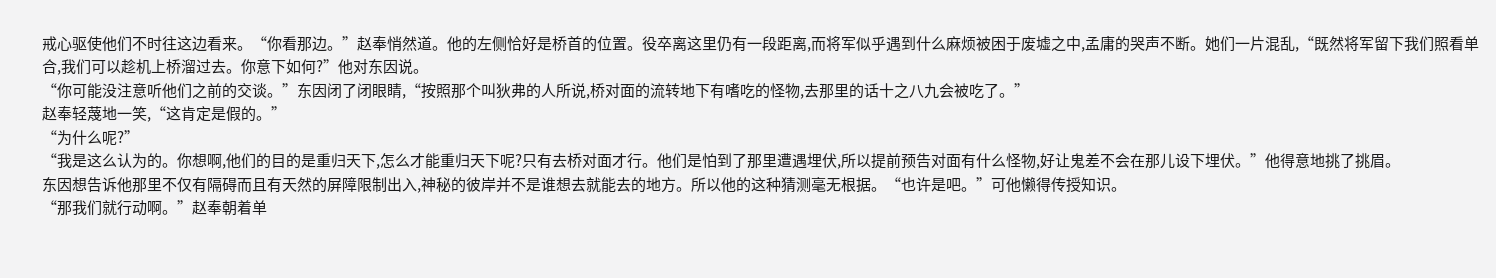戒心驱使他们不时往这边看来。“你看那边。”赵奉悄然道。他的左侧恰好是桥首的位置。役卒离这里仍有一段距离,而将军似乎遇到什么麻烦被困于废墟之中,孟庸的哭声不断。她们一片混乱,“既然将军留下我们照看单合,我们可以趁机上桥溜过去。你意下如何?”他对东因说。
“你可能没注意听他们之前的交谈。”东因闭了闭眼睛,“按照那个叫狄弗的人所说,桥对面的流转地下有嗜吃的怪物,去那里的话十之八九会被吃了。”
赵奉轻蔑地一笑,“这肯定是假的。”
“为什么呢?”
“我是这么认为的。你想啊,他们的目的是重归天下,怎么才能重归天下呢?只有去桥对面才行。他们是怕到了那里遭遇埋伏,所以提前预告对面有什么怪物,好让鬼差不会在那儿设下埋伏。”他得意地挑了挑眉。
东因想告诉他那里不仅有隔碍而且有天然的屏障限制出入,神秘的彼岸并不是谁想去就能去的地方。所以他的这种猜测毫无根据。“也许是吧。”可他懒得传授知识。
“那我们就行动啊。”赵奉朝着单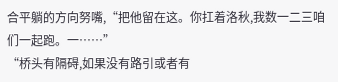合平躺的方向努嘴,“把他留在这。你扛着洛秋,我数一二三咱们一起跑。一……”
“桥头有隔碍,如果没有路引或者有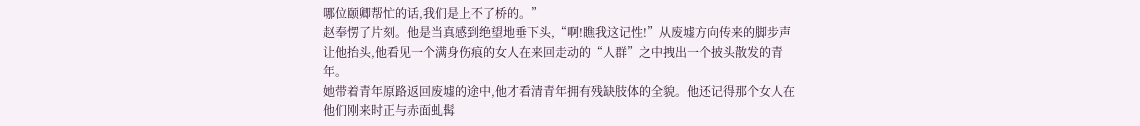哪位颐卿帮忙的话,我们是上不了桥的。”
赵奉愣了片刻。他是当真感到绝望地垂下头,“啊!瞧我这记性!”从废墟方向传来的脚步声让他抬头,他看见一个满身伤痕的女人在来回走动的“人群”之中拽出一个披头散发的青年。
她带着青年原路返回废墟的途中,他才看清青年拥有残缺肢体的全貌。他还记得那个女人在他们刚来时正与赤面虬髯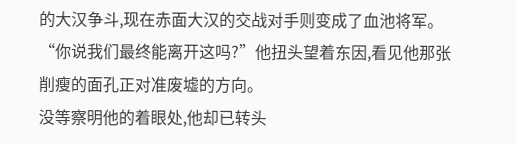的大汉争斗,现在赤面大汉的交战对手则变成了血池将军。“你说我们最终能离开这吗?”他扭头望着东因,看见他那张削瘦的面孔正对准废墟的方向。
没等察明他的着眼处,他却已转头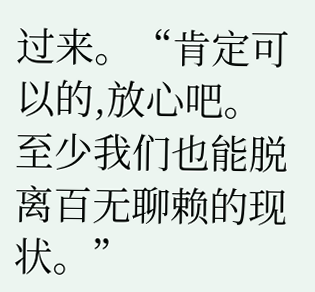过来。“肯定可以的,放心吧。至少我们也能脱离百无聊赖的现状。”